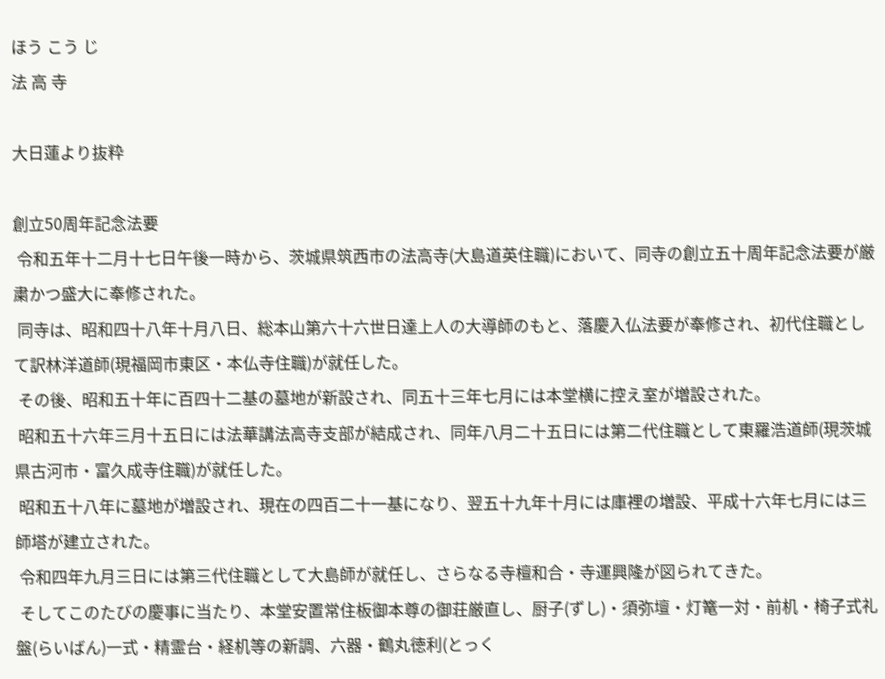ほう こう じ
法 高 寺

大日蓮より抜粋

創立50周年記念法要
 令和五年十二月十七日午後一時から、茨城県筑西市の法高寺(大島道英住職)において、同寺の創立五十周年記念法要が厳粛かつ盛大に奉修された。
 同寺は、昭和四十八年十月八日、総本山第六十六世日達上人の大導師のもと、落慶入仏法要が奉修され、初代住職として訳林洋道師(現福岡市東区・本仏寺住職)が就任した。
 その後、昭和五十年に百四十二基の墓地が新設され、同五十三年七月には本堂横に控え室が増設された。
 昭和五十六年三月十五日には法華講法高寺支部が結成され、同年八月二十五日には第二代住職として東羅浩道師(現茨城県古河市・富久成寺住職)が就任した。
 昭和五十八年に墓地が増設され、現在の四百二十一基になり、翌五十九年十月には庫裡の増設、平成十六年七月には三師塔が建立された。
 令和四年九月三日には第三代住職として大島師が就任し、さらなる寺檀和合・寺運興隆が図られてきた。
 そしてこのたびの慶事に当たり、本堂安置常住板御本尊の御荘厳直し、厨子(ずし)・須弥壇・灯篭一対・前机・椅子式礼盤(らいばん)一式・精霊台・経机等の新調、六器・鶴丸徳利(とっく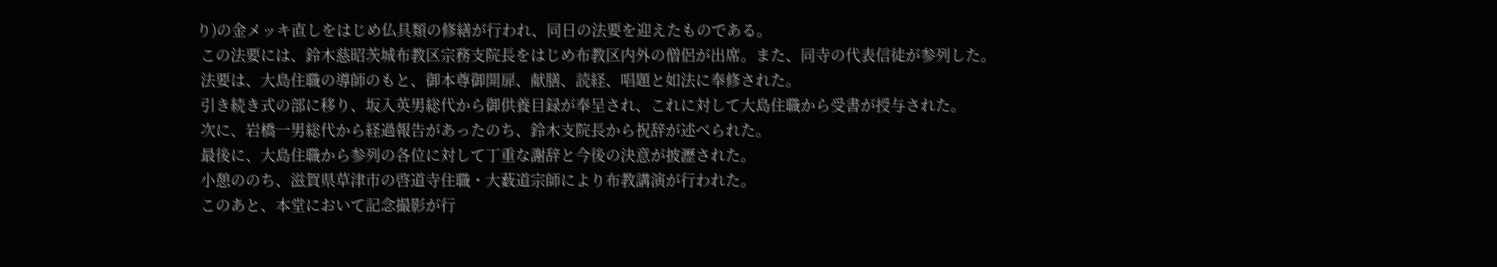り)の金メッキ直しをはじめ仏具類の修繕が行われ、同日の法要を迎えたものである。
 この法要には、鈴木慈昭茨城布教区宗務支院長をはじめ布教区内外の僧侶が出席。また、同寺の代表信徒が参列した。
 法要は、大島住職の導師のもと、御本尊御開扉、献膳、読経、唱題と如法に奉修された。
 引き続き式の部に移り、坂入英男総代から御供養目録が奉呈され、これに対して大島住職から受書が授与された。
 次に、岩橋一男総代から経過報告があったのち、鈴木支院長から祝辞が述べられた。
 最後に、大島住職から参列の各位に対して丁重な謝辞と今後の決意が披瀝された。
 小憩ののち、滋賀県草津市の啓道寺住職・大薮道宗師により布教講演が行われた。
 このあと、本堂において記念撮影が行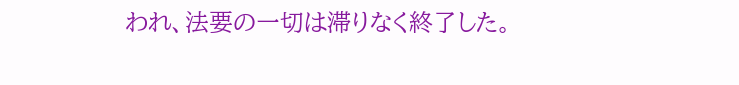われ、法要の一切は滞りなく終了した。